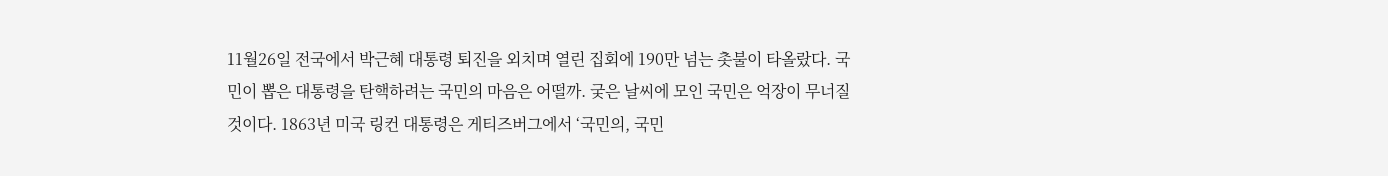11월26일 전국에서 박근혜 대통령 퇴진을 외치며 열린 집회에 190만 넘는 촛불이 타올랐다. 국민이 뽑은 대통령을 탄핵하려는 국민의 마음은 어떨까. 궂은 날씨에 모인 국민은 억장이 무너질 것이다. 1863년 미국 링컨 대통령은 게티즈버그에서 ‘국민의, 국민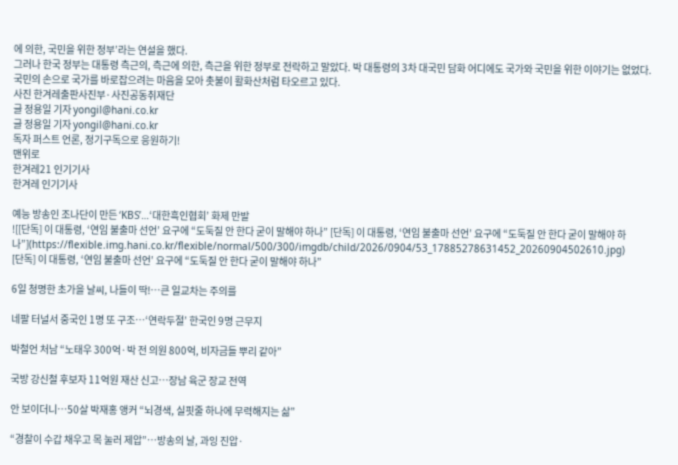에 의한, 국민을 위한 정부’라는 연설을 했다.
그러나 한국 정부는 대통령 측근의, 측근에 의한, 측근을 위한 정부로 전락하고 말았다. 박 대통령의 3차 대국민 담화 어디에도 국가와 국민을 위한 이야기는 없었다. 국민의 손으로 국가를 바로잡으려는 마음을 모아 촛불이 활화산처럼 타오르고 있다.
사진 한겨레출판사진부·사진공동취재단
글 정용일 기자 yongil@hani.co.kr
글 정용일 기자 yongil@hani.co.kr
독자 퍼스트 언론, 정기구독으로 응원하기!
맨위로
한겨레21 인기기사
한겨레 인기기사

예능 방송인 조나단이 만든 ‘KBS’…‘대한흑인협회’ 화제 만발
![[단독] 이 대통령, ‘연임 불출마 선언’ 요구에 “도둑질 안 한다 굳이 말해야 하나” [단독] 이 대통령, ‘연임 불출마 선언’ 요구에 “도둑질 안 한다 굳이 말해야 하나”](https://flexible.img.hani.co.kr/flexible/normal/500/300/imgdb/child/2026/0904/53_17885278631452_20260904502610.jpg)
[단독] 이 대통령, ‘연임 불출마 선언’ 요구에 “도둑질 안 한다 굳이 말해야 하나”

6일 청명한 초가을 날씨, 나들이 딱!…큰 일교차는 주의를

네팔 터널서 중국인 1명 또 구조…‘연락두절’ 한국인 9명 근무지

박철언 처남 “노태우 300억·박 전 의원 800억, 비자금들 뿌리 같아”

국방 강신철 후보자 11억원 재산 신고…장남 육군 장교 전역

안 보이더니…50살 박재홍 앵커 “뇌경색, 실핏줄 하나에 무력해지는 삶”

“경찰이 수갑 채우고 목 눌러 제압”…방송의 날, 과잉 진압·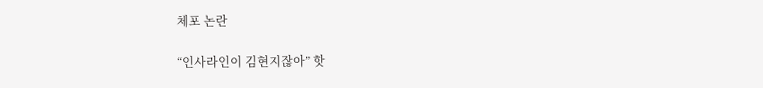체포 논란

“인사라인이 김현지잖아” 핫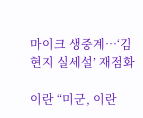마이크 생중계…‘김현지 실세설’ 재점화

이란 “미군, 이란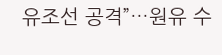유조선 공격”…원유 수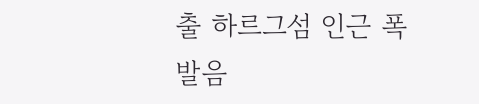출 하르그섬 인근 폭발음